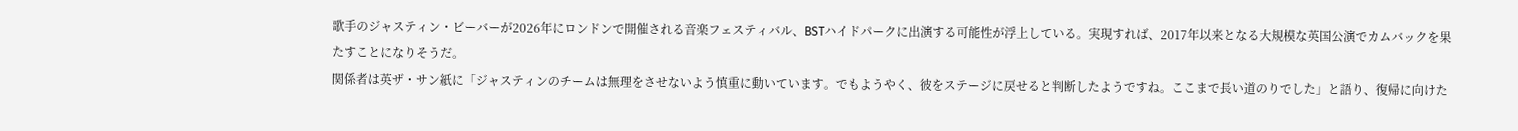歌手のジャスティン・ビーバーが2026年にロンドンで開催される音楽フェスティバル、BSTハイドパークに出演する可能性が浮上している。実現すれば、2017年以来となる大規模な英国公演でカムバックを果たすことになりそうだ。
関係者は英ザ・サン紙に「ジャスティンのチームは無理をさせないよう慎重に動いています。でもようやく、彼をステージに戻せると判断したようですね。ここまで長い道のりでした」と語り、復帰に向けた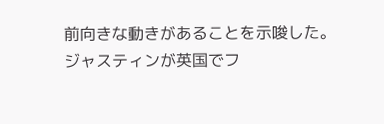前向きな動きがあることを示唆した。
ジャスティンが英国でフ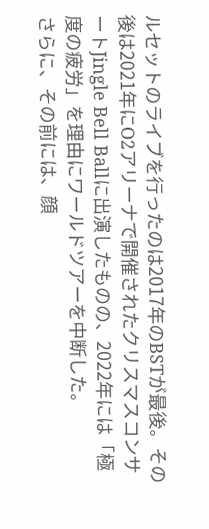ルセットのライブを行ったのは2017年のBSTが最後。その後は2021年にO2アリーナで開催されたクリスマスコンサートJingle Bell Ballに出演したものの、2022年には「極度の疲労」を理由にワールドツアーを中断した。
さらに、その前には、顔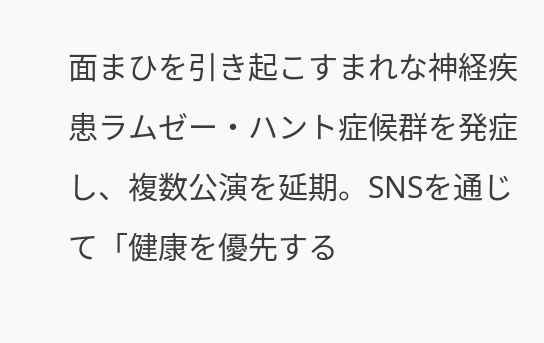面まひを引き起こすまれな神経疾患ラムゼー・ハント症候群を発症し、複数公演を延期。SNSを通じて「健康を優先する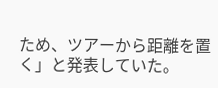ため、ツアーから距離を置く」と発表していた。